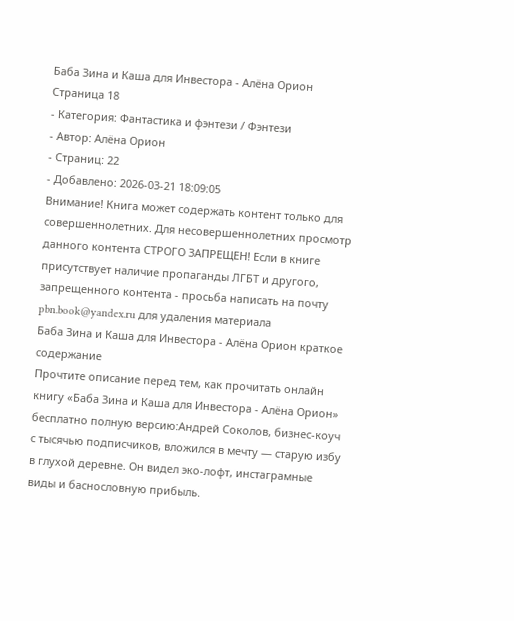Баба Зина и Каша для Инвестора - Алёна Орион Страница 18
- Категория: Фантастика и фэнтези / Фэнтези
- Автор: Алёна Орион
- Страниц: 22
- Добавлено: 2026-03-21 18:09:05
Внимание! Книга может содержать контент только для совершеннолетних. Для несовершеннолетних просмотр данного контента СТРОГО ЗАПРЕЩЕН! Если в книге присутствует наличие пропаганды ЛГБТ и другого, запрещенного контента - просьба написать на почту pbn.book@yandex.ru для удаления материала
Баба Зина и Каша для Инвестора - Алёна Орион краткое содержание
Прочтите описание перед тем, как прочитать онлайн книгу «Баба Зина и Каша для Инвестора - Алёна Орион» бесплатно полную версию:Андрей Соколов, бизнес-коуч с тысячью подписчиков, вложился в мечту — старую избу в глухой деревне. Он видел эко-лофт, инстаграмные виды и баснословную прибыль.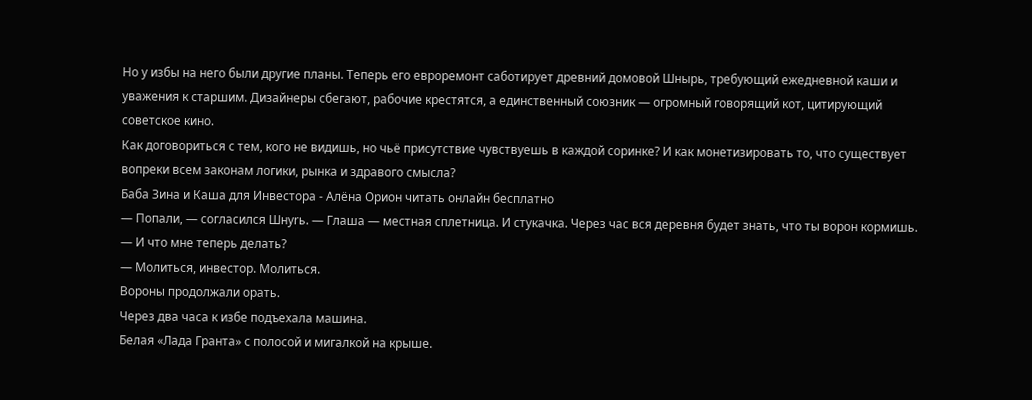Но у избы на него были другие планы. Теперь его евроремонт саботирует древний домовой Шнырь, требующий ежедневной каши и уважения к старшим. Дизайнеры сбегают, рабочие крестятся, а единственный союзник — огромный говорящий кот, цитирующий советское кино.
Как договориться с тем, кого не видишь, но чьё присутствие чувствуешь в каждой соринке? И как монетизировать то, что существует вопреки всем законам логики, рынка и здравого смысла?
Баба Зина и Каша для Инвестора - Алёна Орион читать онлайн бесплатно
— Попали, — согласился Шнyrь. — Глаша — местная сплетница. И стукачка. Через час вся деревня будет знать, что ты ворон кормишь.
— И что мне теперь делать?
— Молиться, инвестор. Молиться.
Вороны продолжали орать.
Через два часа к избе подъехала машина.
Белая «Лада Гранта» с полосой и мигалкой на крыше.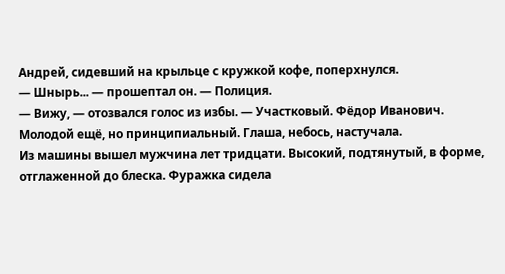Андрей, сидевший на крыльце с кружкой кофе, поперхнулся.
— Шнырь... — прошептал он. — Полиция.
— Вижу, — отозвался голос из избы. — Участковый. Фёдор Иванович. Молодой ещё, но принципиальный. Глаша, небось, настучала.
Из машины вышел мужчина лет тридцати. Высокий, подтянутый, в форме, отглаженной до блеска. Фуражка сидела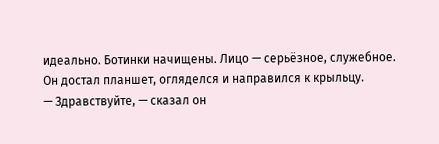идеально. Ботинки начищены. Лицо — серьёзное, служебное.
Он достал планшет, огляделся и направился к крыльцу.
— Здравствуйте, — сказал он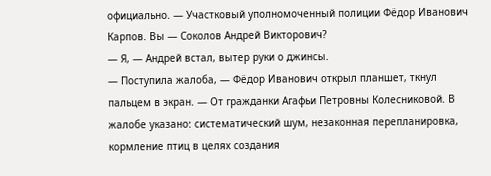официально. — Участковый уполномоченный полиции Фёдор Иванович Карпов. Вы — Соколов Андрей Викторович?
— Я, — Андрей встал, вытер руки о джинсы.
— Поступила жалоба, — Фёдор Иванович открыл планшет, ткнул пальцем в экран. — От гражданки Агафьи Петровны Колесниковой. В жалобе указано: систематический шум, незаконная перепланировка, кормление птиц в целях создания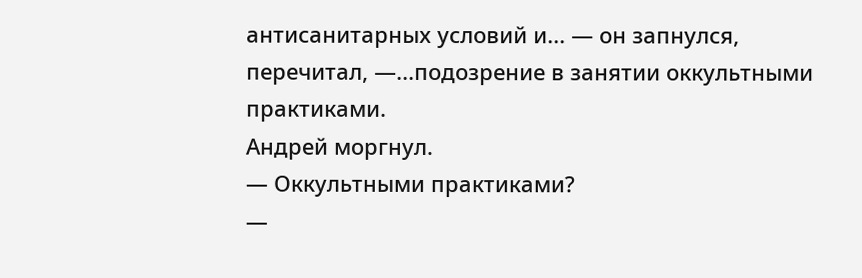антисанитарных условий и... — он запнулся, перечитал, —...подозрение в занятии оккультными практиками.
Андрей моргнул.
— Оккультными практиками?
—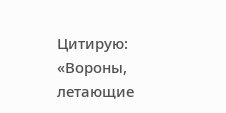Цитирую: «Вороны, летающие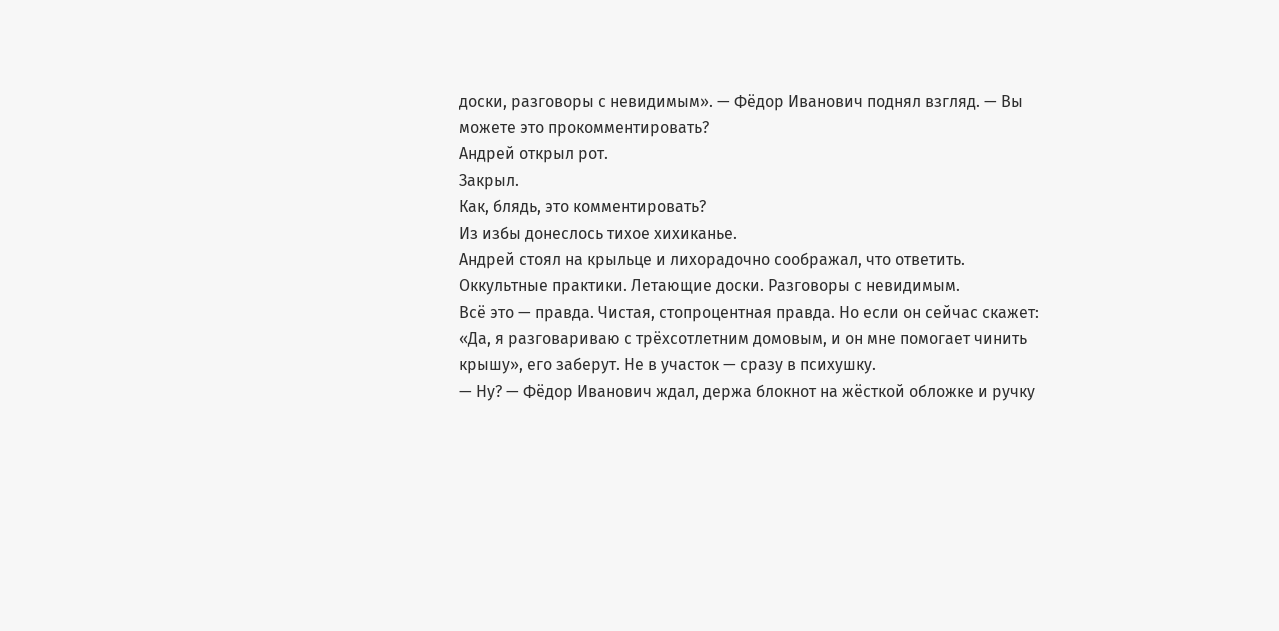доски, разговоры с невидимым». — Фёдор Иванович поднял взгляд. — Вы можете это прокомментировать?
Андрей открыл рот.
Закрыл.
Как, блядь, это комментировать?
Из избы донеслось тихое хихиканье.
Андрей стоял на крыльце и лихорадочно соображал, что ответить.
Оккультные практики. Летающие доски. Разговоры с невидимым.
Всё это — правда. Чистая, стопроцентная правда. Но если он сейчас скажет: «Да, я разговариваю с трёхсотлетним домовым, и он мне помогает чинить крышу», его заберут. Не в участок — сразу в психушку.
— Ну? — Фёдор Иванович ждал, держа блокнот на жёсткой обложке и ручку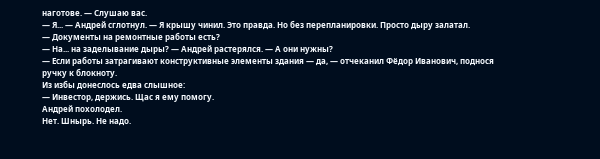наготове. — Слушаю вас.
— Я... — Андрей сглотнул. — Я крышу чинил. Это правда. Но без перепланировки. Просто дыру залатал.
— Документы на ремонтные работы есть?
— На... на заделывание дыры? — Андрей растерялся. — А они нужны?
— Если работы затрагивают конструктивные элементы здания — да, — отчеканил Фёдор Иванович, поднося ручку к блокноту.
Из избы донеслось едва слышное:
— Инвестор, держись. Щас я ему помогу.
Андрей похолодел.
Нет. Шнырь. Не надо.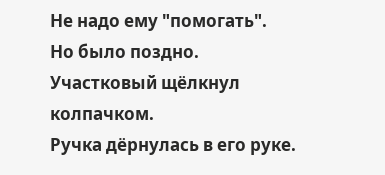Не надо ему "помогать".
Но было поздно.
Участковый щёлкнул колпачком.
Ручка дёрнулась в его руке.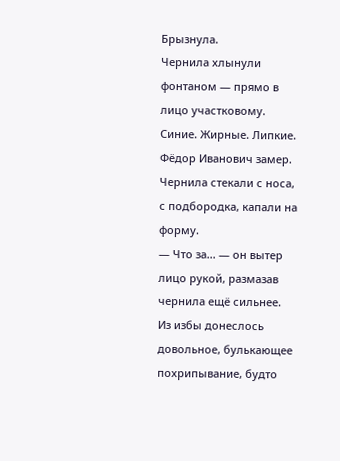Брызнула.
Чернила хлынули фонтаном — прямо в лицо участковому.
Синие. Жирные. Липкие.
Фёдор Иванович замер. Чернила стекали с носа, с подбородка, капали на форму.
— Что за... — он вытер лицо рукой, размазав чернила ещё сильнее.
Из избы донеслось довольное, булькающее похрипывание, будто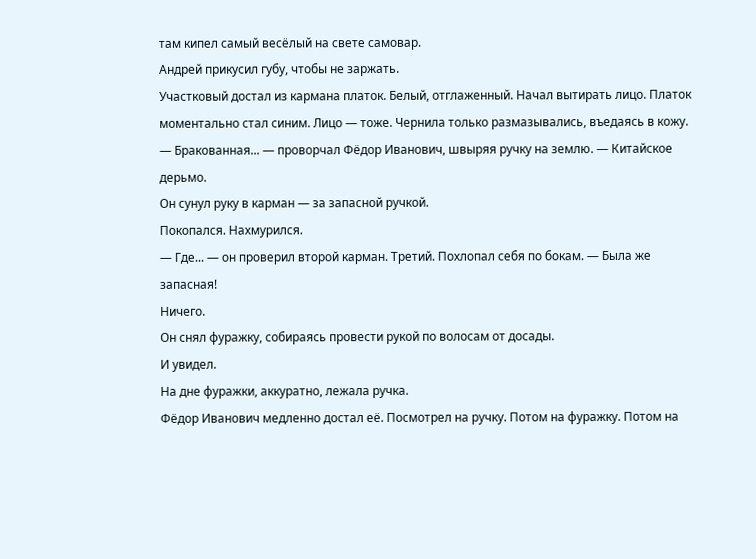там кипел самый весёлый на свете самовар.
Андрей прикусил губу, чтобы не заржать.
Участковый достал из кармана платок. Белый, отглаженный. Начал вытирать лицо. Платок моментально стал синим. Лицо — тоже. Чернила только размазывались, въедаясь в кожу.
— Бракованная... — проворчал Фёдор Иванович, швыряя ручку на землю. — Китайское дерьмо.
Он сунул руку в карман — за запасной ручкой.
Покопался. Нахмурился.
— Где... — он проверил второй карман. Третий. Похлопал себя по бокам. — Была же запасная!
Ничего.
Он снял фуражку, собираясь провести рукой по волосам от досады.
И увидел.
На дне фуражки, аккуратно, лежала ручка.
Фёдор Иванович медленно достал её. Посмотрел на ручку. Потом на фуражку. Потом на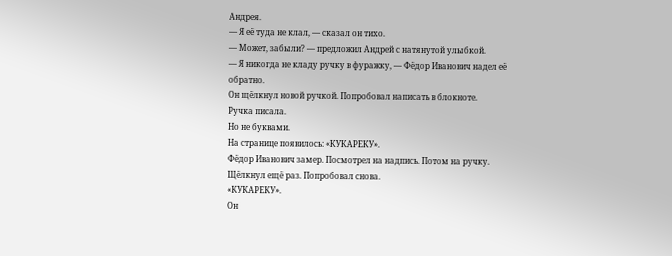Андрея.
— Я её туда не клал, — сказал он тихо.
— Может, забыли? — предложил Андрей с натянутой улыбкой.
— Я никогда не кладу ручку в фуражку, — Фёдор Иванович надел её обратно.
Он щёлкнул новой ручкой. Попробовал написать в блокноте.
Ручка писала.
Но не буквами.
На странице появилось: «КУКАРЕКУ».
Фёдор Иванович замер. Посмотрел на надпись. Потом на ручку.
Щёлкнул ещё раз. Попробовал снова.
«КУКАРЕКУ».
Он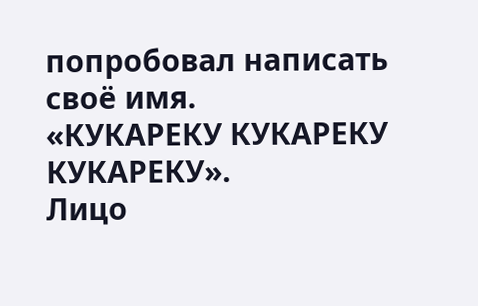попробовал написать своё имя.
«КУКАРЕКУ КУКАРЕКУ КУКАРЕКУ».
Лицо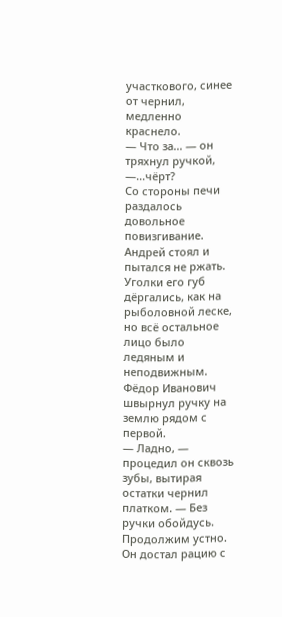участкового, синее от чернил, медленно краснело.
— Что за... — он тряхнул ручкой, —...чёрт?
Со стороны печи раздалось довольное повизгивание.
Андрей стоял и пытался не ржать. Уголки его губ дёргались, как на рыболовной леске, но всё остальное лицо было ледяным и неподвижным.
Фёдор Иванович швырнул ручку на землю рядом с первой.
— Ладно, — процедил он сквозь зубы, вытирая остатки чернил платком. — Без ручки обойдусь. Продолжим устно.
Он достал рацию с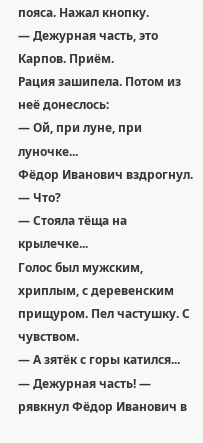пояса. Нажал кнопку.
— Дежурная часть, это Карпов. Приём.
Рация зашипела. Потом из неё донеслось:
— Ой, при луне, при луночке...
Фёдор Иванович вздрогнул.
— Что?
— Стояла тёща на крылечке...
Голос был мужским, хриплым, с деревенским прищуром. Пел частушку. С чувством.
— А зятёк с горы катился...
— Дежурная часть! — рявкнул Фёдор Иванович в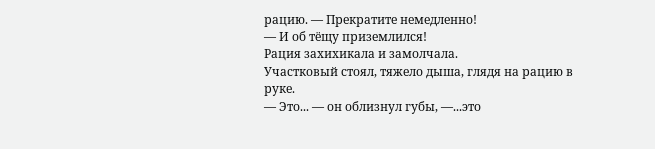рацию. — Прекратите немедленно!
— И об тёщу приземлился!
Рация захихикала и замолчала.
Участковый стоял, тяжело дыша, глядя на рацию в руке.
— Это... — он облизнул губы, —...это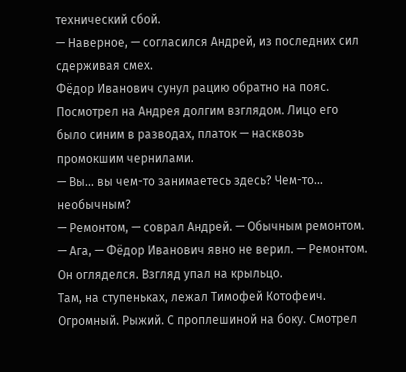технический сбой.
— Наверное, — согласился Андрей, из последних сил сдерживая смех.
Фёдор Иванович сунул рацию обратно на пояс. Посмотрел на Андрея долгим взглядом. Лицо его было синим в разводах, платок — насквозь промокшим чернилами.
— Вы... вы чем-то занимаетесь здесь? Чем-то... необычным?
— Ремонтом, — соврал Андрей. — Обычным ремонтом.
— Ага, — Фёдор Иванович явно не верил. — Ремонтом.
Он огляделся. Взгляд упал на крыльцо.
Там, на ступеньках, лежал Тимофей Котофеич.
Огромный. Рыжий. С проплешиной на боку. Смотрел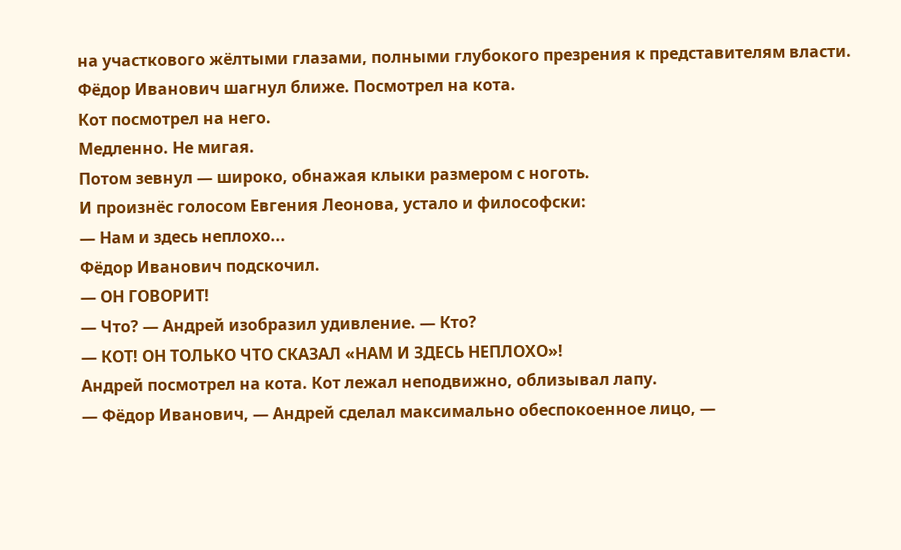на участкового жёлтыми глазами, полными глубокого презрения к представителям власти.
Фёдор Иванович шагнул ближе. Посмотрел на кота.
Кот посмотрел на него.
Медленно. Не мигая.
Потом зевнул — широко, обнажая клыки размером с ноготь.
И произнёс голосом Евгения Леонова, устало и философски:
— Нам и здесь неплохо...
Фёдор Иванович подскочил.
— ОН ГОВОРИТ!
— Что? — Андрей изобразил удивление. — Кто?
— КОТ! ОН ТОЛЬКО ЧТО СКАЗАЛ «НАМ И ЗДЕСЬ НЕПЛОХО»!
Андрей посмотрел на кота. Кот лежал неподвижно, облизывал лапу.
— Фёдор Иванович, — Андрей сделал максимально обеспокоенное лицо, —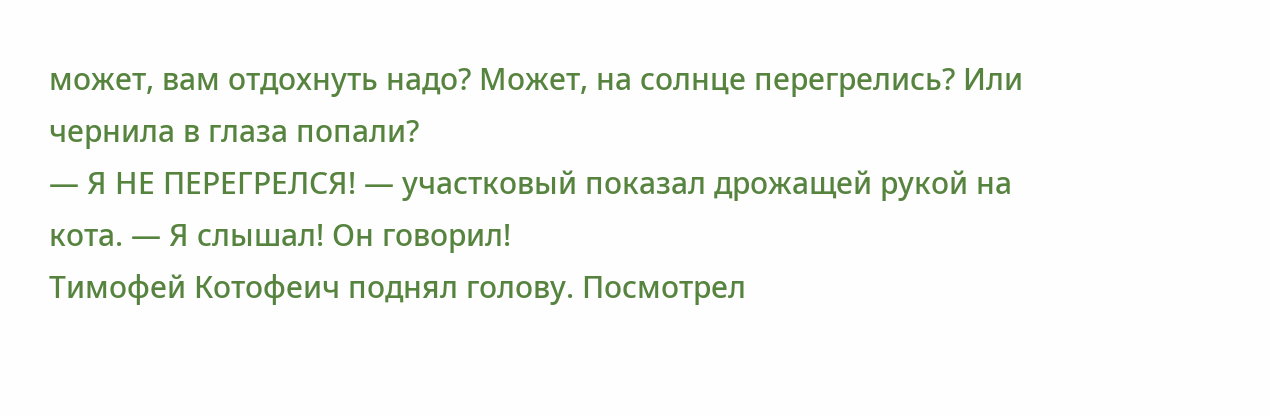может, вам отдохнуть надо? Может, на солнце перегрелись? Или чернила в глаза попали?
— Я НЕ ПЕРЕГРЕЛСЯ! — участковый показал дрожащей рукой на кота. — Я слышал! Он говорил!
Тимофей Котофеич поднял голову. Посмотрел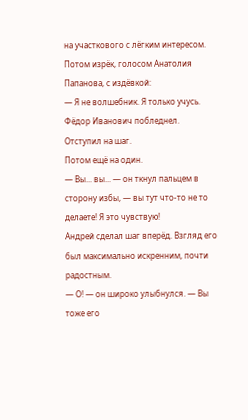на участкового с лёгким интересом.
Потом изрёк, голосом Анатолия Папанова, с издёвкой:
— Я не волшебник. Я только учусь.
Фёдор Иванович побледнел.
Отступил на шаг.
Потом ещё на один.
— Вы... вы... — он ткнул пальцем в сторону избы, — вы тут что-то не то делаете! Я это чувствую!
Андрей сделал шаг вперёд. Взгляд его был максимально искренним, почти радостным.
— О! — он широко улыбнулся. — Вы тоже его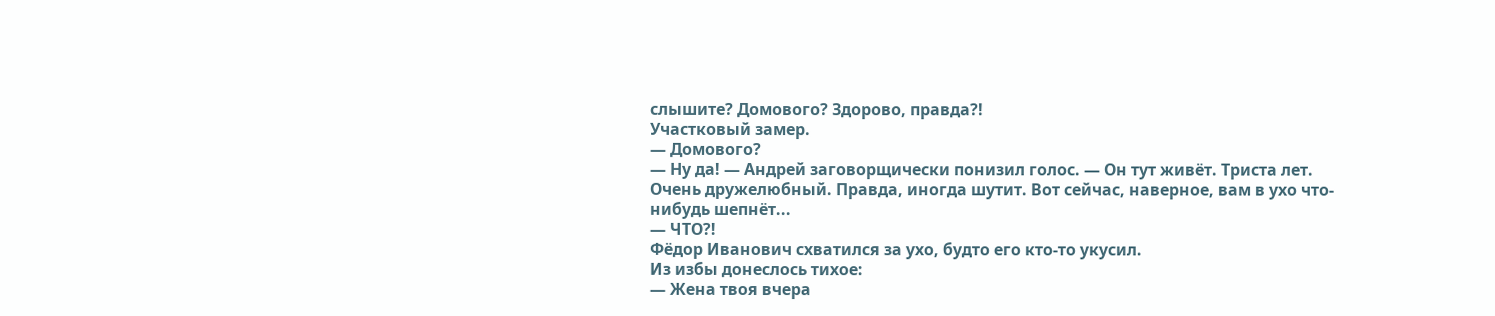слышите? Домового? Здорово, правда?!
Участковый замер.
— Домового?
— Ну да! — Андрей заговорщически понизил голос. — Он тут живёт. Триста лет. Очень дружелюбный. Правда, иногда шутит. Вот сейчас, наверное, вам в ухо что-нибудь шепнёт...
— ЧТО?!
Фёдор Иванович схватился за ухо, будто его кто-то укусил.
Из избы донеслось тихое:
— Жена твоя вчера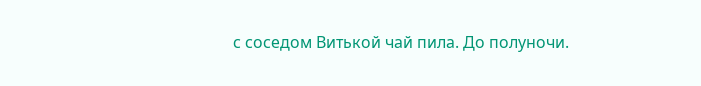с соседом Витькой чай пила. До полуночи.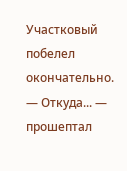Участковый побелел окончательно.
— Откуда... — прошептал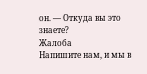он. — Откуда вы это знаете?
Жалоба
Напишите нам, и мы в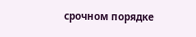срочном порядке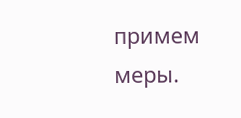примем меры.